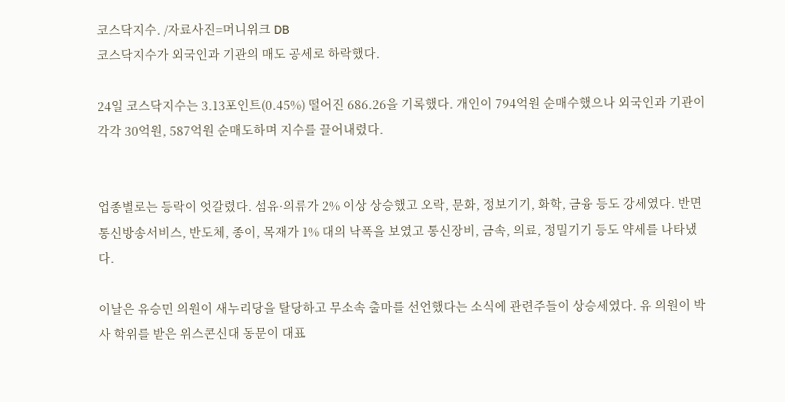코스닥지수. /자료사진=머니위크 DB
코스닥지수가 외국인과 기관의 매도 공세로 하락했다.

24일 코스닥지수는 3.13포인트(0.45%) 떨어진 686.26을 기록했다. 개인이 794억원 순매수했으나 외국인과 기관이 각각 30억원, 587억원 순매도하며 지수를 끌어내렸다.


업종별로는 등락이 엇갈렸다. 섬유·의류가 2% 이상 상승했고 오락, 문화, 정보기기, 화학, 금융 등도 강세였다. 반면 통신방송서비스, 반도체, 종이, 목재가 1% 대의 낙폭을 보였고 통신장비, 금속, 의료, 정밀기기 등도 약세를 나타냈다.

이날은 유승민 의원이 새누리당을 탈당하고 무소속 출마를 선언했다는 소식에 관련주들이 상승세였다. 유 의원이 박사 학위를 받은 위스콘신대 동문이 대표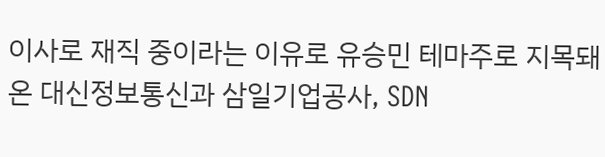이사로 재직 중이라는 이유로 유승민 테마주로 지목돼 온 대신정보통신과 삼일기업공사, SDN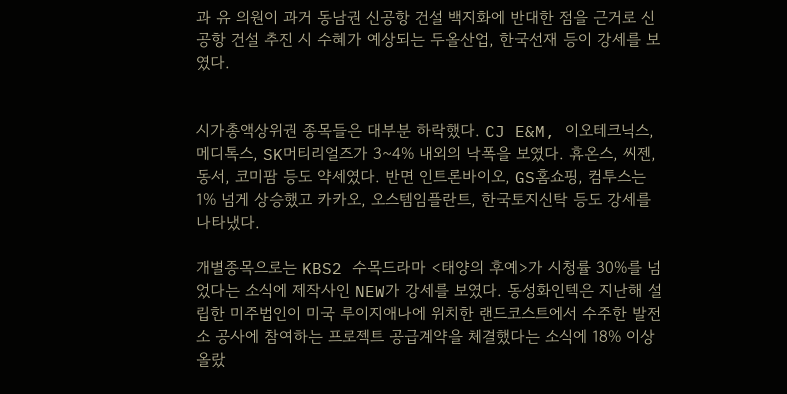과 유 의원이 과거 동남권 신공항 건설 백지화에 반대한 점을 근거로 신공항 건설 추진 시 수혜가 예상되는 두올산업, 한국선재 등이 강세를 보였다.


시가총액상위권 종목들은 대부분 하락했다. CJ E&M, 이오테크닉스, 메디톡스, SK머티리얼즈가 3~4% 내외의 낙폭을 보였다. 휴온스, 씨젠, 동서, 코미팜 등도 약세였다. 반면 인트론바이오, GS홈쇼핑, 컴투스는 1% 넘게 상승했고 카카오, 오스템임플란트, 한국토지신탁 등도 강세를 나타냈다.

개별종목으로는 KBS2 수목드라마 <태양의 후예>가 시청률 30%를 넘었다는 소식에 제작사인 NEW가 강세를 보였다. 동성화인텍은 지난해 설립한 미주법인이 미국 루이지애나에 위치한 랜드코스트에서 수주한 발전소 공사에 참여하는 프로젝트 공급계약을 체결했다는 소식에 18% 이상 올랐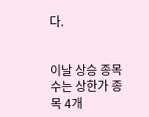다.


이날 상승 종목 수는 상한가 종목 4개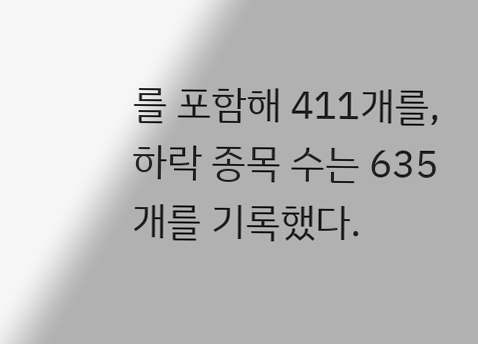를 포함해 411개를, 하락 종목 수는 635개를 기록했다.